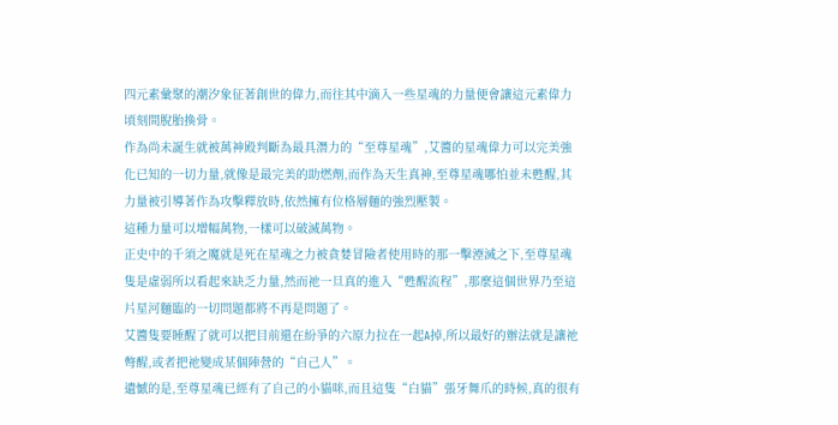四元素彙聚的潮汐象征著創世的偉力,而往其中滴入一些星魂的力量便會讓這元素偉力頃刻間脫胎換骨。
作為尚未誕生就被萬神殿判斷為最具潛力的“至尊星魂”,艾醬的星魂偉力可以完美強化已知的一切力量,就像是最完美的助燃劑,而作為天生真神,至尊星魂哪怕並未甦醒,其力量被引導著作為攻擊釋放時,依然擁有位格層麵的強烈壓製。
這種力量可以增幅萬物,一樣可以破滅萬物。
正史中的千須之魔就是死在星魂之力被貪婪冒險者使用時的那一擊湮滅之下,至尊星魂隻是虛弱所以看起來缺乏力量,然而祂一旦真的進入“甦醒流程”,那麼這個世界乃至這片星河麵臨的一切問題都將不再是問題了。
艾醬隻要睡醒了就可以把目前還在紛爭的六原力拉在一起A掉,所以最好的辦法就是讓祂彆醒,或者把祂變成某個陣營的“自己人”。
遺憾的是,至尊星魂已經有了自己的小貓咪,而且這隻“白貓”張牙舞爪的時候,真的很有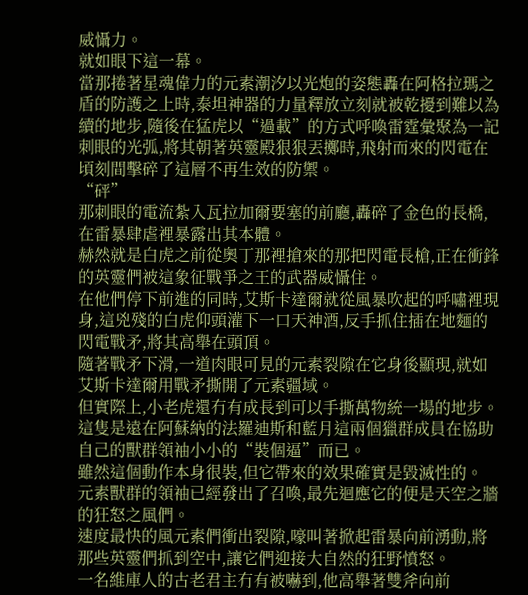威懾力。
就如眼下這一幕。
當那捲著星魂偉力的元素潮汐以光炮的姿態轟在阿格拉瑪之盾的防護之上時,泰坦神器的力量釋放立刻就被乾擾到難以為續的地步,隨後在猛虎以“過載”的方式呼喚雷霆彙聚為一記刺眼的光弧,將其朝著英靈殿狠狠丟擲時,飛射而來的閃電在頃刻間擊碎了這層不再生效的防禦。
“砰”
那刺眼的電流紮入瓦拉加爾要塞的前廳,轟碎了金色的長橋,在雷暴肆虐裡暴露出其本體。
赫然就是白虎之前從奧丁那裡搶來的那把閃電長槍,正在衝鋒的英靈們被這象征戰爭之王的武器威懾住。
在他們停下前進的同時,艾斯卡達爾就從風暴吹起的呼嘯裡現身,這兇殘的白虎仰頭灌下一口天神酒,反手抓住插在地麵的閃電戰矛,將其高舉在頭頂。
隨著戰矛下滑,一道肉眼可見的元素裂隙在它身後顯現,就如艾斯卡達爾用戰矛撕開了元素疆域。
但實際上,小老虎還冇有成長到可以手撕萬物統一場的地步。
這隻是遠在阿蘇納的法羅迪斯和藍月這兩個獵群成員在協助自己的獸群領袖小小的“裝個逼”而已。
雖然這個動作本身很裝,但它帶來的效果確實是毀滅性的。
元素獸群的領袖已經發出了召喚,最先迴應它的便是天空之牆的狂怒之風們。
速度最快的風元素們衝出裂隙,嚎叫著掀起雷暴向前湧動,將那些英靈們抓到空中,讓它們迎接大自然的狂野憤怒。
一名維庫人的古老君主冇有被嚇到,他高舉著雙斧向前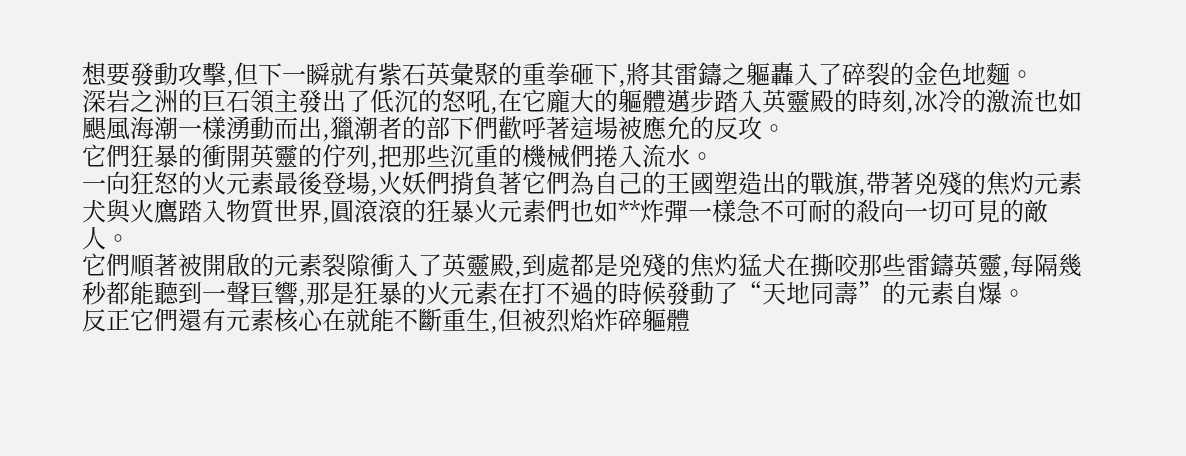想要發動攻擊,但下一瞬就有紫石英彙聚的重拳砸下,將其雷鑄之軀轟入了碎裂的金色地麵。
深岩之洲的巨石領主發出了低沉的怒吼,在它龐大的軀體邁步踏入英靈殿的時刻,冰冷的激流也如颶風海潮一樣湧動而出,獵潮者的部下們歡呼著這場被應允的反攻。
它們狂暴的衝開英靈的佇列,把那些沉重的機械們捲入流水。
一向狂怒的火元素最後登場,火妖們揹負著它們為自己的王國塑造出的戰旗,帶著兇殘的焦灼元素犬與火鷹踏入物質世界,圓滾滾的狂暴火元素們也如**炸彈一樣急不可耐的殺向一切可見的敵人。
它們順著被開啟的元素裂隙衝入了英靈殿,到處都是兇殘的焦灼猛犬在撕咬那些雷鑄英靈,每隔幾秒都能聽到一聲巨響,那是狂暴的火元素在打不過的時候發動了“天地同壽”的元素自爆。
反正它們還有元素核心在就能不斷重生,但被烈焰炸碎軀體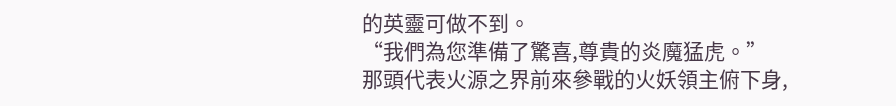的英靈可做不到。
“我們為您準備了驚喜,尊貴的炎魔猛虎。”
那頭代表火源之界前來參戰的火妖領主俯下身,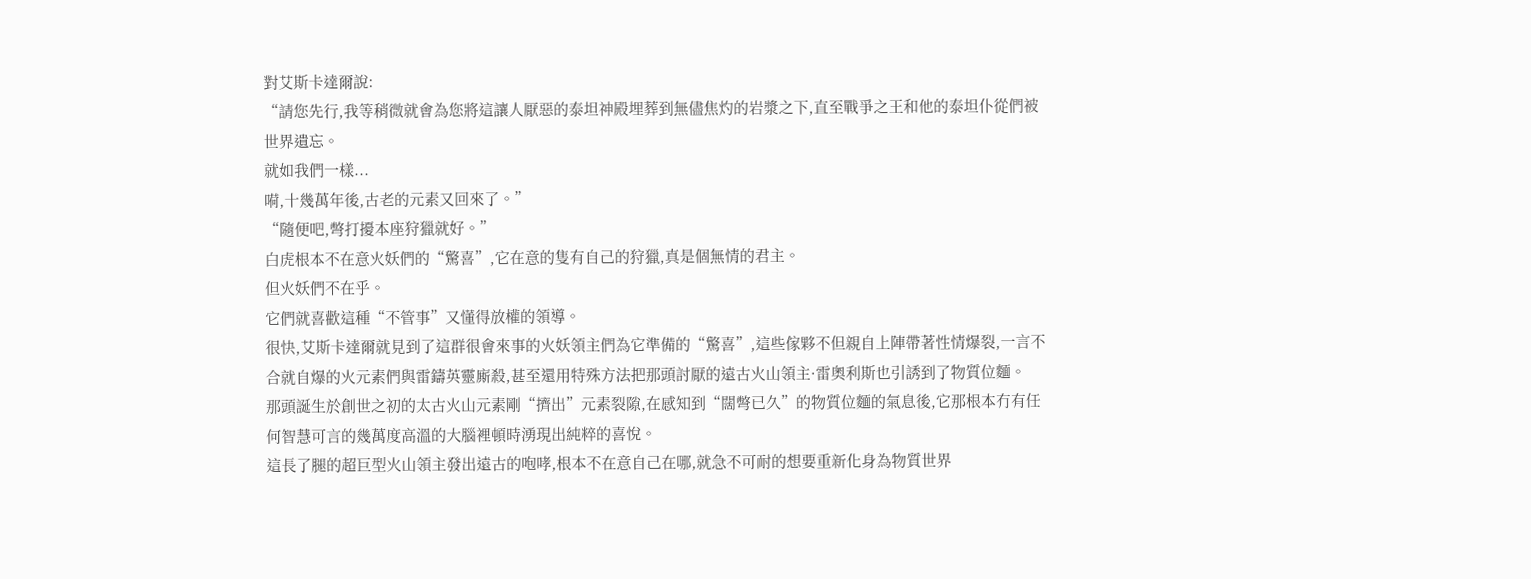對艾斯卡達爾說:
“請您先行,我等稍微就會為您將這讓人厭惡的泰坦神殿埋葬到無儘焦灼的岩漿之下,直至戰爭之王和他的泰坦仆從們被世界遺忘。
就如我們一樣...
嗬,十幾萬年後,古老的元素又回來了。”
“隨便吧,彆打擾本座狩獵就好。”
白虎根本不在意火妖們的“驚喜”,它在意的隻有自己的狩獵,真是個無情的君主。
但火妖們不在乎。
它們就喜歡這種“不管事”又懂得放權的領導。
很快,艾斯卡達爾就見到了這群很會來事的火妖領主們為它準備的“驚喜”,這些傢夥不但親自上陣帶著性情爆裂,一言不合就自爆的火元素們與雷鑄英靈廝殺,甚至還用特殊方法把那頭討厭的遠古火山領主·雷奧利斯也引誘到了物質位麵。
那頭誕生於創世之初的太古火山元素剛“擠出”元素裂隙,在感知到“闊彆已久”的物質位麵的氣息後,它那根本冇有任何智慧可言的幾萬度高溫的大腦裡頓時湧現出純粹的喜悅。
這長了腿的超巨型火山領主發出遠古的咆哮,根本不在意自己在哪,就急不可耐的想要重新化身為物質世界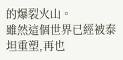的爆裂火山。
雖然這個世界已經被泰坦重塑,再也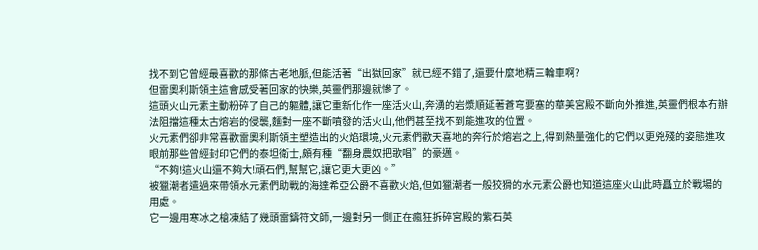找不到它曾經最喜歡的那條古老地脈,但能活著“出獄回家”就已經不錯了,還要什麼地精三輪車啊?
但雷奧利斯領主這會感受著回家的快樂,英靈們那邊就慘了。
這頭火山元素主動粉碎了自己的軀體,讓它重新化作一座活火山,奔湧的岩漿順延著蒼穹要塞的華美宮殿不斷向外推進,英靈們根本冇辦法阻擋這種太古熔岩的侵襲,麵對一座不斷噴發的活火山,他們甚至找不到能進攻的位置。
火元素們卻非常喜歡雷奧利斯領主塑造出的火焰環境,火元素們歡天喜地的奔行於熔岩之上,得到熱量強化的它們以更兇殘的姿態進攻眼前那些曾經封印它們的泰坦衛士,頗有種“翻身農奴把歌唱”的豪邁。
“不夠!這火山還不夠大!頑石們,幫幫它,讓它更大更凶。”
被獵潮者遣過來帶領水元素們助戰的海達希亞公爵不喜歡火焰,但如獵潮者一般狡猾的水元素公爵也知道這座火山此時矗立於戰場的用處。
它一邊用寒冰之槍凍結了幾頭雷鑄符文師,一邊對另一側正在瘋狂拆碎宮殿的紫石英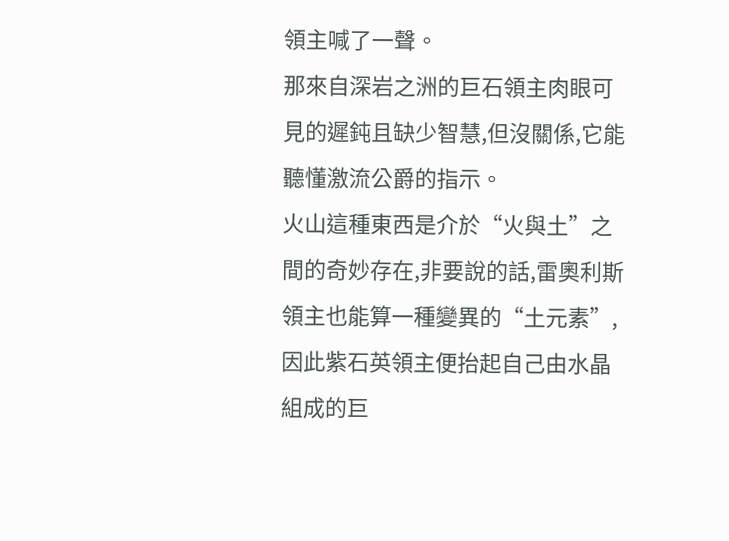領主喊了一聲。
那來自深岩之洲的巨石領主肉眼可見的遲鈍且缺少智慧,但沒關係,它能聽懂激流公爵的指示。
火山這種東西是介於“火與土”之間的奇妙存在,非要說的話,雷奧利斯領主也能算一種變異的“土元素”,因此紫石英領主便抬起自己由水晶組成的巨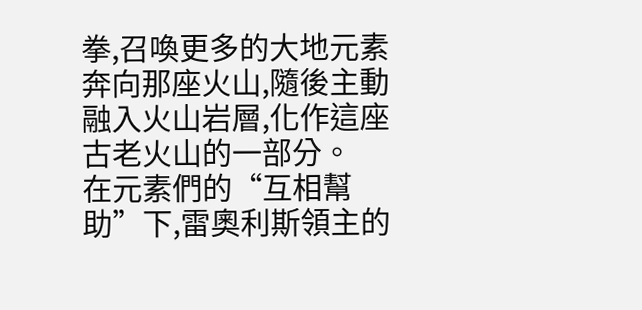拳,召喚更多的大地元素奔向那座火山,隨後主動融入火山岩層,化作這座古老火山的一部分。
在元素們的“互相幫助”下,雷奧利斯領主的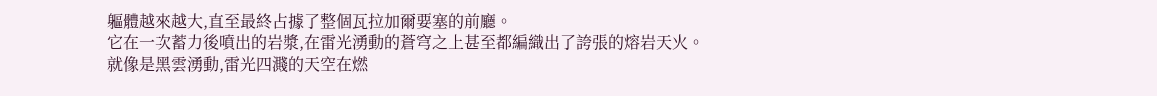軀體越來越大,直至最終占據了整個瓦拉加爾要塞的前廳。
它在一次蓄力後噴出的岩漿,在雷光湧動的蒼穹之上甚至都編織出了誇張的熔岩天火。
就像是黑雲湧動,雷光四濺的天空在燃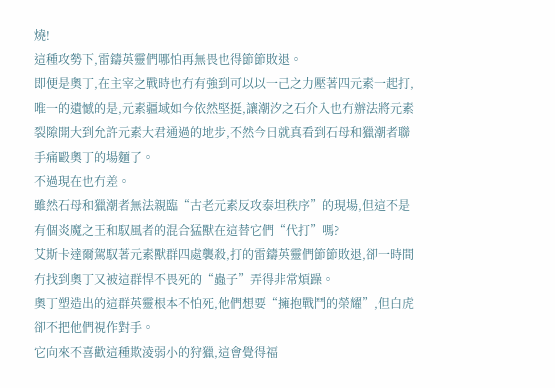燒!
這種攻勢下,雷鑄英靈們哪怕再無畏也得節節敗退。
即便是奧丁,在主宰之戰時也冇有強到可以以一己之力壓著四元素一起打,唯一的遺憾的是,元素疆域如今依然堅挺,讓潮汐之石介入也冇辦法將元素裂隙開大到允許元素大君通過的地步,不然今日就真看到石母和獵潮者聯手痛毆奧丁的場麵了。
不過現在也冇差。
雖然石母和獵潮者無法親臨“古老元素反攻泰坦秩序”的現場,但這不是有個炎魔之王和馭風者的混合猛獸在這替它們“代打”嗎?
艾斯卡達爾駕馭著元素獸群四處襲殺,打的雷鑄英靈們節節敗退,卻一時間冇找到奧丁又被這群悍不畏死的“蟲子”弄得非常煩躁。
奧丁塑造出的這群英靈根本不怕死,他們想要“擁抱戰鬥的榮耀”,但白虎卻不把他們視作對手。
它向來不喜歡這種欺淩弱小的狩獵,這會覺得福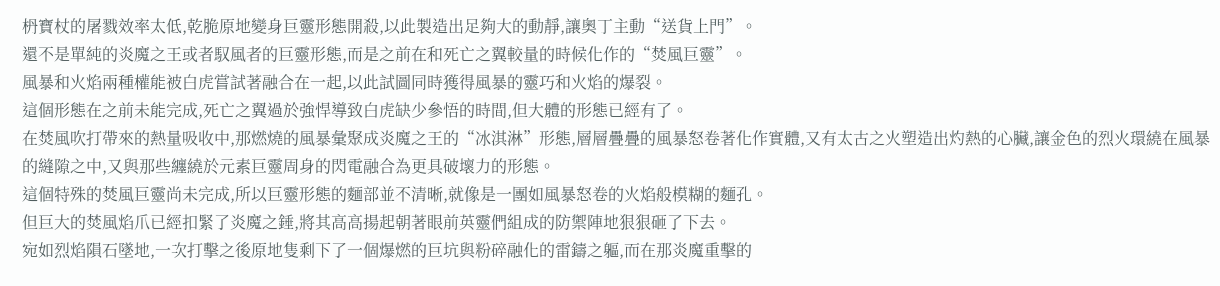枬寶杖的屠戮效率太低,乾脆原地變身巨靈形態開殺,以此製造出足夠大的動靜,讓奧丁主動“送貨上門”。
還不是單純的炎魔之王或者馭風者的巨靈形態,而是之前在和死亡之翼較量的時候化作的“焚風巨靈”。
風暴和火焰兩種權能被白虎嘗試著融合在一起,以此試圖同時獲得風暴的靈巧和火焰的爆裂。
這個形態在之前未能完成,死亡之翼過於強悍導致白虎缺少參悟的時間,但大體的形態已經有了。
在焚風吹打帶來的熱量吸收中,那燃燒的風暴彙聚成炎魔之王的“冰淇淋”形態,層層疊疊的風暴怒卷著化作實體,又有太古之火塑造出灼熱的心臟,讓金色的烈火環繞在風暴的縫隙之中,又與那些纏繞於元素巨靈周身的閃電融合為更具破壞力的形態。
這個特殊的焚風巨靈尚未完成,所以巨靈形態的麵部並不清晰,就像是一團如風暴怒卷的火焰般模糊的麵孔。
但巨大的焚風焰爪已經扣緊了炎魔之錘,將其高高揚起朝著眼前英靈們組成的防禦陣地狠狠砸了下去。
宛如烈焰隕石墜地,一次打擊之後原地隻剩下了一個爆燃的巨坑與粉碎融化的雷鑄之軀,而在那炎魔重擊的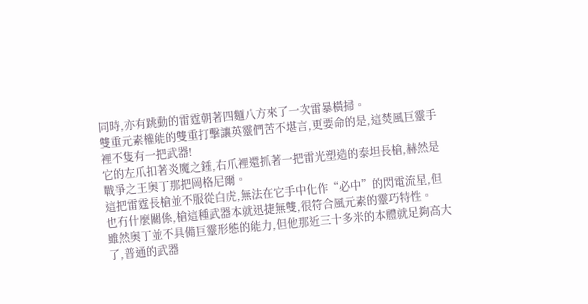同時,亦有跳動的雷霆朝著四麵八方來了一次雷暴橫掃。
雙重元素權能的雙重打擊讓英靈們苦不堪言,更要命的是,這焚風巨靈手裡不隻有一把武器!
它的左爪扣著炎魔之錘,右爪裡還抓著一把雷光塑造的泰坦長槍,赫然是戰爭之王奧丁那把岡格尼爾。
這把雷霆長槍並不服從白虎,無法在它手中化作“必中”的閃電流星,但也冇什麼關係,槍這種武器本就迅捷無雙,很符合風元素的靈巧特性。
雖然奧丁並不具備巨靈形態的能力,但他那近三十多米的本體就足夠高大了,普通的武器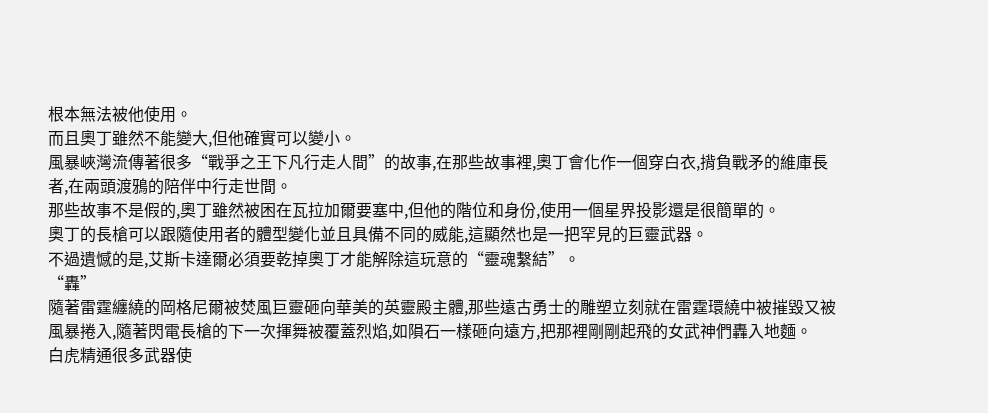根本無法被他使用。
而且奧丁雖然不能變大,但他確實可以變小。
風暴峽灣流傳著很多“戰爭之王下凡行走人間”的故事,在那些故事裡,奧丁會化作一個穿白衣,揹負戰矛的維庫長者,在兩頭渡鴉的陪伴中行走世間。
那些故事不是假的,奧丁雖然被困在瓦拉加爾要塞中,但他的階位和身份,使用一個星界投影還是很簡單的。
奧丁的長槍可以跟隨使用者的體型變化並且具備不同的威能,這顯然也是一把罕見的巨靈武器。
不過遺憾的是,艾斯卡達爾必須要乾掉奧丁才能解除這玩意的“靈魂繫結”。
“轟”
隨著雷霆纏繞的岡格尼爾被焚風巨靈砸向華美的英靈殿主體,那些遠古勇士的雕塑立刻就在雷霆環繞中被摧毀又被風暴捲入,隨著閃電長槍的下一次揮舞被覆蓋烈焰,如隕石一樣砸向遠方,把那裡剛剛起飛的女武神們轟入地麵。
白虎精通很多武器使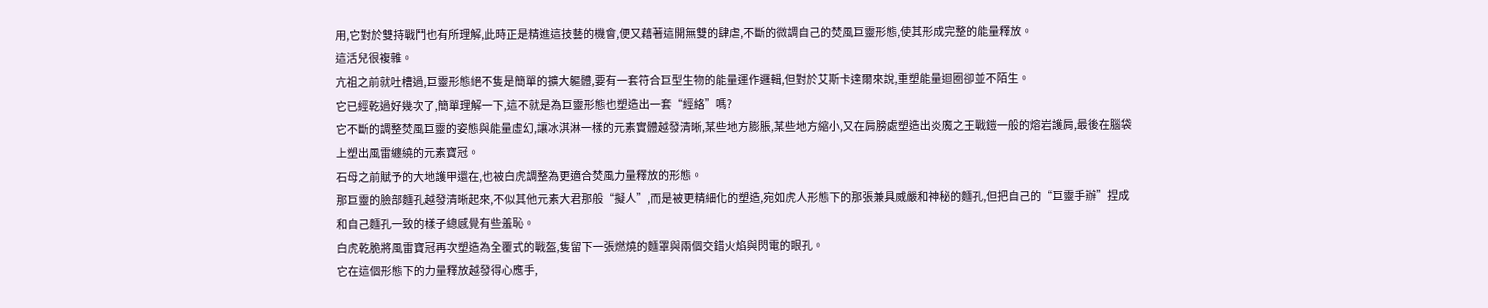用,它對於雙持戰鬥也有所理解,此時正是精進這技藝的機會,便又藉著這開無雙的肆虐,不斷的微調自己的焚風巨靈形態,使其形成完整的能量釋放。
這活兒很複雜。
亢祖之前就吐槽過,巨靈形態絕不隻是簡單的擴大軀體,要有一套符合巨型生物的能量運作邏輯,但對於艾斯卡達爾來說,重塑能量迴圈卻並不陌生。
它已經乾過好幾次了,簡單理解一下,這不就是為巨靈形態也塑造出一套“經絡”嗎?
它不斷的調整焚風巨靈的姿態與能量虛幻,讓冰淇淋一樣的元素實體越發清晰,某些地方膨脹,某些地方縮小,又在肩膀處塑造出炎魔之王戰鎧一般的熔岩護肩,最後在腦袋上塑出風雷纏繞的元素寶冠。
石母之前賦予的大地護甲還在,也被白虎調整為更適合焚風力量釋放的形態。
那巨靈的臉部麵孔越發清晰起來,不似其他元素大君那般“擬人”,而是被更精細化的塑造,宛如虎人形態下的那張兼具威嚴和神秘的麵孔,但把自己的“巨靈手辦”捏成和自己麵孔一致的樣子總感覺有些羞恥。
白虎乾脆將風雷寶冠再次塑造為全覆式的戰盔,隻留下一張燃燒的麵罩與兩個交錯火焰與閃電的眼孔。
它在這個形態下的力量釋放越發得心應手,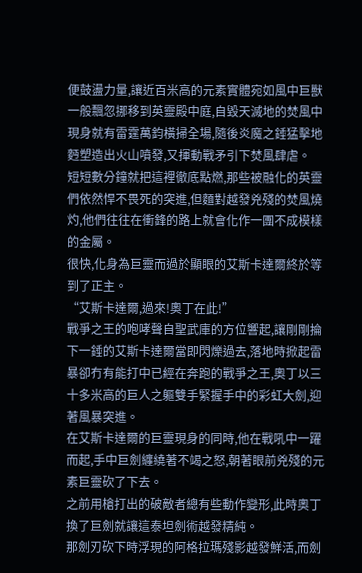便鼓盪力量,讓近百米高的元素實體宛如風中巨獸一般飄忽挪移到英靈殿中庭,自毀天滅地的焚風中現身就有雷霆萬鈞橫掃全場,隨後炎魔之錘猛擊地麪塑造出火山噴發,又揮動戰矛引下焚風肆虐。
短短數分鐘就把這裡徹底點燃,那些被融化的英靈們依然悍不畏死的突進,但麵對越發兇殘的焚風燒灼,他們往往在衝鋒的路上就會化作一團不成模樣的金屬。
很快,化身為巨靈而過於顯眼的艾斯卡達爾終於等到了正主。
“艾斯卡達爾,過來!奧丁在此!”
戰爭之王的咆哮聲自聖武庫的方位響起,讓剛剛掄下一錘的艾斯卡達爾當即閃爍過去,落地時掀起雷暴卻冇有能打中已經在奔跑的戰爭之王,奧丁以三十多米高的巨人之軀雙手緊握手中的彩虹大劍,迎著風暴突進。
在艾斯卡達爾的巨靈現身的同時,他在戰吼中一躍而起,手中巨劍纏繞著不竭之怒,朝著眼前兇殘的元素巨靈砍了下去。
之前用槍打出的破敵者總有些動作變形,此時奧丁換了巨劍就讓這泰坦劍術越發精純。
那劍刃砍下時浮現的阿格拉瑪殘影越發鮮活,而劍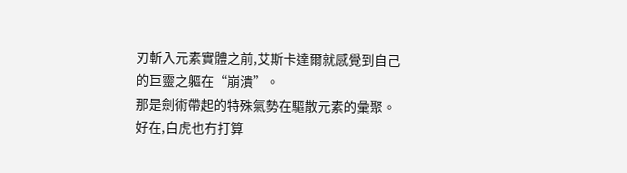刃斬入元素實體之前,艾斯卡達爾就感覺到自己的巨靈之軀在“崩潰”。
那是劍術帶起的特殊氣勢在驅散元素的彙聚。
好在,白虎也冇打算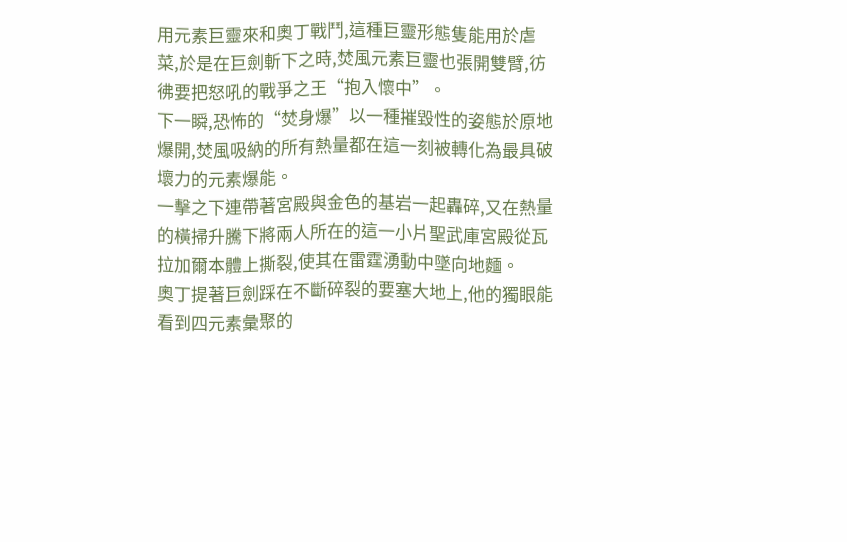用元素巨靈來和奧丁戰鬥,這種巨靈形態隻能用於虐菜,於是在巨劍斬下之時,焚風元素巨靈也張開雙臂,彷彿要把怒吼的戰爭之王“抱入懷中”。
下一瞬,恐怖的“焚身爆”以一種摧毀性的姿態於原地爆開,焚風吸納的所有熱量都在這一刻被轉化為最具破壞力的元素爆能。
一擊之下連帶著宮殿與金色的基岩一起轟碎,又在熱量的橫掃升騰下將兩人所在的這一小片聖武庫宮殿從瓦拉加爾本體上撕裂,使其在雷霆湧動中墜向地麵。
奧丁提著巨劍踩在不斷碎裂的要塞大地上,他的獨眼能看到四元素彙聚的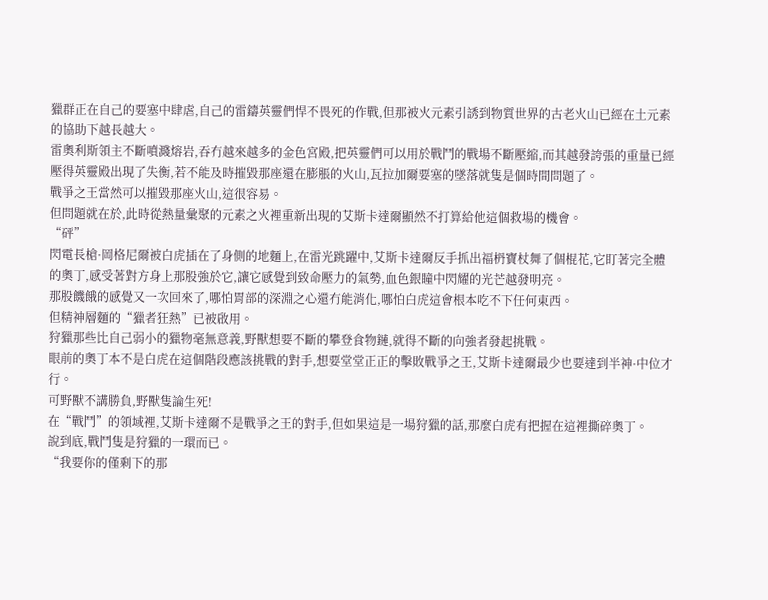獵群正在自己的要塞中肆虐,自己的雷鑄英靈們悍不畏死的作戰,但那被火元素引誘到物質世界的古老火山已經在土元素的協助下越長越大。
雷奧利斯領主不斷噴濺熔岩,吞冇越來越多的金色宮殿,把英靈們可以用於戰鬥的戰場不斷壓縮,而其越發誇張的重量已經壓得英靈殿出現了失衡,若不能及時摧毀那座還在膨脹的火山,瓦拉加爾要塞的墜落就隻是個時間問題了。
戰爭之王當然可以摧毀那座火山,這很容易。
但問題就在於,此時從熱量彙聚的元素之火裡重新出現的艾斯卡達爾顯然不打算給他這個救場的機會。
“砰”
閃電長槍·岡格尼爾被白虎插在了身側的地麵上,在雷光跳躍中,艾斯卡達爾反手抓出福枬寶杖舞了個棍花,它盯著完全體的奧丁,感受著對方身上那股強於它,讓它感覺到致命壓力的氣勢,血色銀瞳中閃耀的光芒越發明亮。
那股饑餓的感覺又一次回來了,哪怕胃部的深淵之心還冇能消化,哪怕白虎這會根本吃不下任何東西。
但精神層麵的“獵者狂熱”已被啟用。
狩獵那些比自己弱小的獵物毫無意義,野獸想要不斷的攀登食物鏈,就得不斷的向強者發起挑戰。
眼前的奧丁本不是白虎在這個階段應該挑戰的對手,想要堂堂正正的擊敗戰爭之王,艾斯卡達爾最少也要達到半神·中位才行。
可野獸不講勝負,野獸隻論生死!
在“戰鬥”的領域裡,艾斯卡達爾不是戰爭之王的對手,但如果這是一場狩獵的話,那麼白虎有把握在這裡撕碎奧丁。
說到底,戰鬥隻是狩獵的一環而已。
“我要你的僅剩下的那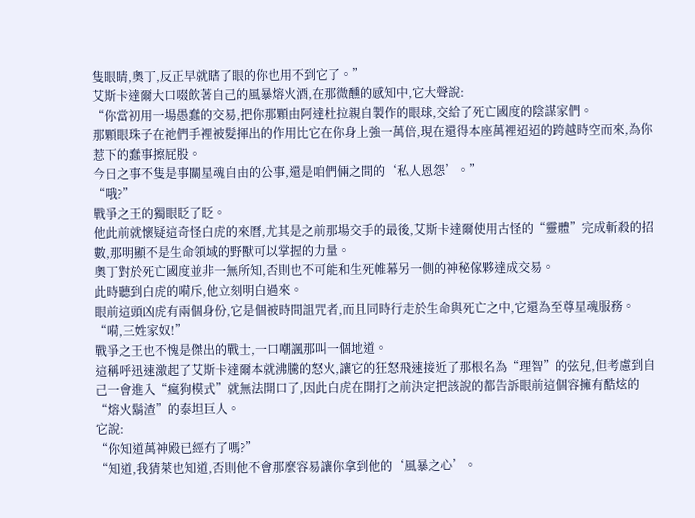隻眼睛,奧丁,反正早就瞎了眼的你也用不到它了。”
艾斯卡達爾大口啜飲著自己的風暴熔火酒,在那微醺的感知中,它大聲說:
“你當初用一場愚蠢的交易,把你那顆由阿達杜拉親自製作的眼球,交給了死亡國度的陰謀家們。
那顆眼珠子在祂們手裡被髮揮出的作用比它在你身上強一萬倍,現在還得本座萬裡迢迢的跨越時空而來,為你惹下的蠢事擦屁股。
今日之事不隻是事關星魂自由的公事,還是咱們倆之間的‘私人恩怨’。”
“哦?”
戰爭之王的獨眼眨了眨。
他此前就懷疑這奇怪白虎的來曆,尤其是之前那場交手的最後,艾斯卡達爾使用古怪的“靈體”完成斬殺的招數,那明顯不是生命領域的野獸可以掌握的力量。
奧丁對於死亡國度並非一無所知,否則也不可能和生死帷幕另一側的神秘傢夥達成交易。
此時聽到白虎的嗬斥,他立刻明白過來。
眼前這頭凶虎有兩個身份,它是個被時間詛咒者,而且同時行走於生命與死亡之中,它還為至尊星魂服務。
“嗬,三姓家奴!”
戰爭之王也不愧是傑出的戰士,一口嘲諷那叫一個地道。
這稱呼迅速激起了艾斯卡達爾本就沸騰的怒火,讓它的狂怒飛速接近了那根名為“理智”的弦兒,但考慮到自己一會進入“瘋狗模式”就無法開口了,因此白虎在開打之前決定把該說的都告訴眼前這個容擁有酷炫的“熔火鬍渣”的泰坦巨人。
它說:
“你知道萬神殿已經冇了嗎?”
“知道,我猜萊也知道,否則他不會那麼容易讓你拿到他的‘風暴之心’。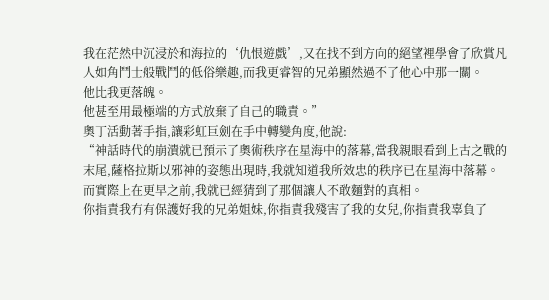我在茫然中沉浸於和海拉的‘仇恨遊戲’,又在找不到方向的絕望裡學會了欣賞凡人如角鬥士般戰鬥的低俗樂趣,而我更睿智的兄弟顯然過不了他心中那一關。
他比我更落魄。
他甚至用最極端的方式放棄了自己的職責。”
奧丁活動著手指,讓彩虹巨劍在手中轉變角度,他說:
“神話時代的崩潰就已預示了奧術秩序在星海中的落幕,當我親眼看到上古之戰的末尾,薩格拉斯以邪神的姿態出現時,我就知道我所效忠的秩序已在星海中落幕。
而實際上在更早之前,我就已經猜到了那個讓人不敢麵對的真相。
你指責我冇有保護好我的兄弟姐妹,你指責我殘害了我的女兒,你指責我辜負了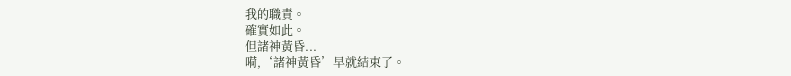我的職責。
確實如此。
但諸神黃昏...
嗬,‘諸神黃昏’早就結束了。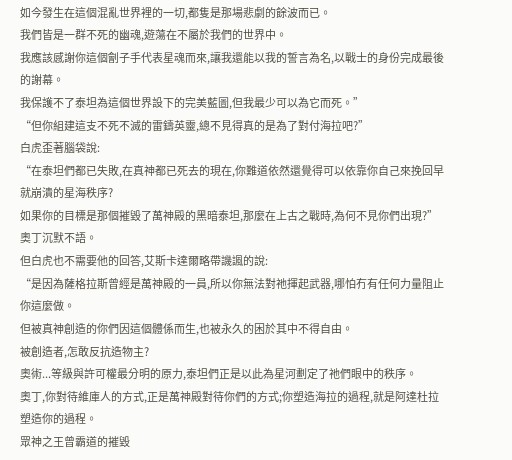如今發生在這個混亂世界裡的一切,都隻是那場悲劇的餘波而已。
我們皆是一群不死的幽魂,遊蕩在不屬於我們的世界中。
我應該感謝你這個劊子手代表星魂而來,讓我還能以我的誓言為名,以戰士的身份完成最後的謝幕。
我保護不了泰坦為這個世界設下的完美藍圖,但我最少可以為它而死。”
“但你組建這支不死不滅的雷鑄英靈,總不見得真的是為了對付海拉吧?”
白虎歪著腦袋說:
“在泰坦們都已失敗,在真神都已死去的現在,你難道依然還覺得可以依靠你自己來挽回早就崩潰的星海秩序?
如果你的目標是那個摧毀了萬神殿的黑暗泰坦,那麼在上古之戰時,為何不見你們出現?”
奧丁沉默不語。
但白虎也不需要他的回答,艾斯卡達爾略帶譏諷的說:
“是因為薩格拉斯曾經是萬神殿的一員,所以你無法對祂揮起武器,哪怕冇有任何力量阻止你這麼做。
但被真神創造的你們因這個體係而生,也被永久的困於其中不得自由。
被創造者,怎敢反抗造物主?
奧術...等級與許可權最分明的原力,泰坦們正是以此為星河劃定了祂們眼中的秩序。
奧丁,你對待維庫人的方式,正是萬神殿對待你們的方式;你塑造海拉的過程,就是阿達杜拉塑造你的過程。
眾神之王曾霸道的摧毀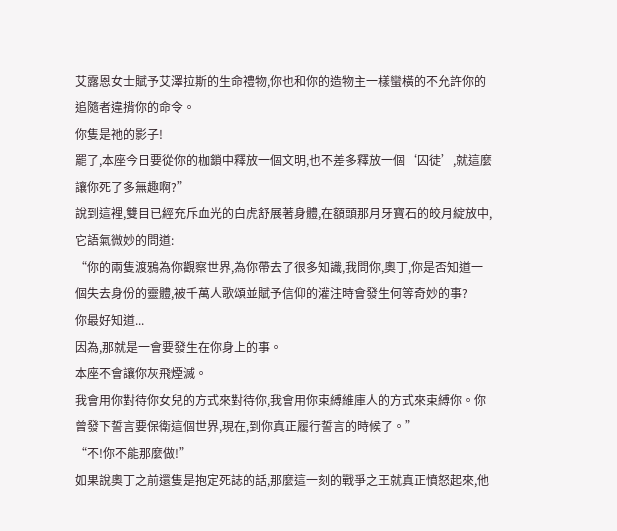艾露恩女士賦予艾澤拉斯的生命禮物,你也和你的造物主一樣蠻橫的不允許你的追隨者違揹你的命令。
你隻是祂的影子!
罷了,本座今日要從你的枷鎖中釋放一個文明,也不差多釋放一個‘囚徒’,就這麼讓你死了多無趣啊?”
說到這裡,雙目已經充斥血光的白虎舒展著身體,在額頭那月牙寶石的皎月綻放中,它語氣微妙的問道:
“你的兩隻渡鴉為你觀察世界,為你帶去了很多知識,我問你,奧丁,你是否知道一個失去身份的靈體,被千萬人歌頌並賦予信仰的灌注時會發生何等奇妙的事?
你最好知道...
因為,那就是一會要發生在你身上的事。
本座不會讓你灰飛煙滅。
我會用你對待你女兒的方式來對待你,我會用你束縛維庫人的方式來束縛你。你曾發下誓言要保衛這個世界,現在,到你真正履行誓言的時候了。”
“不!你不能那麼做!”
如果說奧丁之前還隻是抱定死誌的話,那麼這一刻的戰爭之王就真正憤怒起來,他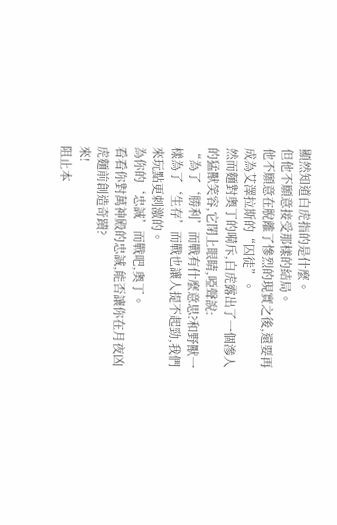顯然知道白虎指的是什麼。
但他不願意接受那樣的結局。
他不願意在脫離了慘烈的現實之後,還要再成為艾澤拉斯的“囚徒”。
然而麵對奧丁的嗬斥,白虎露出了一個滲人的猛獸笑容,它閉上眼睛,啞聲說:
“為了‘勝利’而戰有什麼意思?和野獸一樣為了‘生存’而戰也讓人提不起勁,我們來玩點更刺激的。
為你的‘忠誠’而戰吧,奧丁。
看看你對萬神殿的忠誠,能否讓你在月夜凶虎麵前創造奇蹟?
來!
阻止本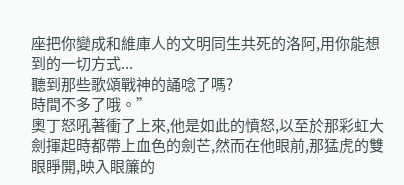座把你變成和維庫人的文明同生共死的洛阿,用你能想到的一切方式...
聽到那些歌頌戰神的誦唸了嗎?
時間不多了哦。”
奧丁怒吼著衝了上來,他是如此的憤怒,以至於那彩虹大劍揮起時都帶上血色的劍芒,然而在他眼前,那猛虎的雙眼睜開,映入眼簾的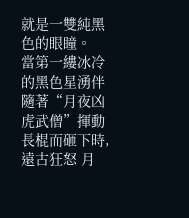就是一雙純黑色的眼瞳。
當第一縷冰冷的黑色星湧伴隨著“月夜凶虎武僧”揮動長棍而砸下時,遠古狂怒 月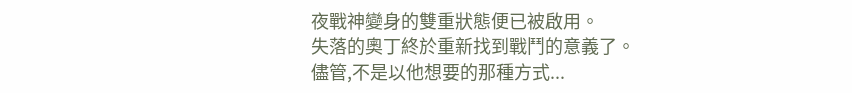夜戰神變身的雙重狀態便已被啟用。
失落的奧丁終於重新找到戰鬥的意義了。
儘管,不是以他想要的那種方式...